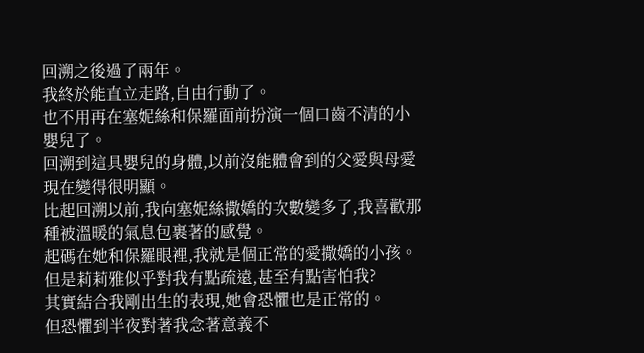回溯之後過了兩年。
我終於能直立走路,自由行動了。
也不用再在塞妮絲和保羅面前扮演一個口齒不清的小嬰兒了。
回溯到這具嬰兒的身體,以前沒能體會到的父愛與母愛現在變得很明顯。
比起回溯以前,我向塞妮絲撒嬌的次數變多了,我喜歡那種被溫暖的氣息包裹著的感覺。
起碼在她和保羅眼裡,我就是個正常的愛撒嬌的小孩。
但是莉莉雅似乎對我有點疏遠,甚至有點害怕我?
其實結合我剛出生的表現,她會恐懼也是正常的。
但恐懼到半夜對著我念著意義不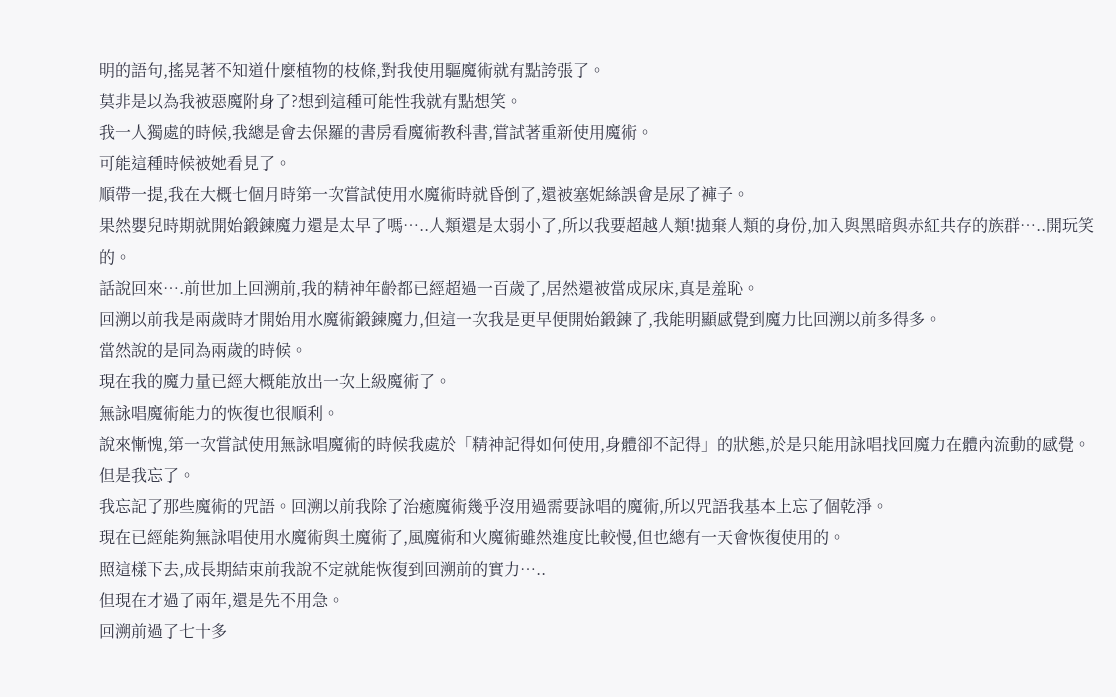明的語句,搖晃著不知道什麼植物的枝條,對我使用驅魔術就有點誇張了。
莫非是以為我被惡魔附身了?想到這種可能性我就有點想笑。
我一人獨處的時候,我總是會去保羅的書房看魔術教科書,嘗試著重新使用魔術。
可能這種時候被她看見了。
順帶一提,我在大概七個月時第一次嘗試使用水魔術時就昏倒了,還被塞妮絲誤會是尿了褲子。
果然嬰兒時期就開始鍛鍊魔力還是太早了嗎…..人類還是太弱小了,所以我要超越人類!拋棄人類的身份,加入與黑暗與赤紅共存的族群…..開玩笑的。
話說回來….前世加上回溯前,我的精神年齡都已經超過一百歲了,居然還被當成尿床,真是羞恥。
回溯以前我是兩歲時才開始用水魔術鍛鍊魔力,但這一次我是更早便開始鍛鍊了,我能明顯感覺到魔力比回溯以前多得多。
當然說的是同為兩歲的時候。
現在我的魔力量已經大概能放出一次上級魔術了。
無詠唱魔術能力的恢復也很順利。
說來慚愧,第一次嘗試使用無詠唱魔術的時候我處於「精神記得如何使用,身體卻不記得」的狀態,於是只能用詠唱找回魔力在體內流動的感覺。
但是我忘了。
我忘記了那些魔術的咒語。回溯以前我除了治癒魔術幾乎沒用過需要詠唱的魔術,所以咒語我基本上忘了個乾淨。
現在已經能夠無詠唱使用水魔術與土魔術了,風魔術和火魔術雖然進度比較慢,但也總有一天會恢復使用的。
照這樣下去,成長期結束前我說不定就能恢復到回溯前的實力…..
但現在才過了兩年,還是先不用急。
回溯前過了七十多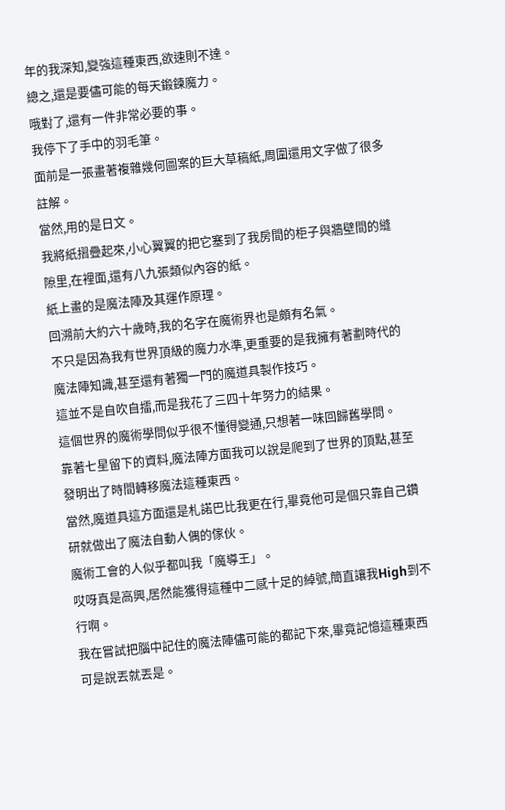年的我深知,變強這種東西,欲速則不達。
總之,還是要儘可能的每天鍛鍊魔力。
哦對了,還有一件非常必要的事。
我停下了手中的羽毛筆。
面前是一張畫著複雜幾何圖案的巨大草稿紙,周圍還用文字做了很多註解。
當然,用的是日文。
我將紙摺疊起來,小心翼翼的把它塞到了我房間的柜子與牆壁間的縫隙里,在裡面,還有八九張類似內容的紙。
紙上畫的是魔法陣及其運作原理。
回溯前大約六十歲時,我的名字在魔術界也是頗有名氣。
不只是因為我有世界頂級的魔力水準,更重要的是我擁有著劃時代的魔法陣知識,甚至還有著獨一門的魔道具製作技巧。
這並不是自吹自擂,而是我花了三四十年努力的結果。
這個世界的魔術學問似乎很不懂得變通,只想著一味回歸舊學問。
靠著七星留下的資料,魔法陣方面我可以說是爬到了世界的頂點,甚至發明出了時間轉移魔法這種東西。
當然,魔道具這方面還是札諾巴比我更在行,畢竟他可是個只靠自己鑽研就做出了魔法自動人偶的傢伙。
魔術工會的人似乎都叫我「魔導王」。
哎呀真是高興,居然能獲得這種中二感十足的綽號,簡直讓我High到不行啊。
我在嘗試把腦中記住的魔法陣儘可能的都記下來,畢竟記憶這種東西可是說丟就丟是。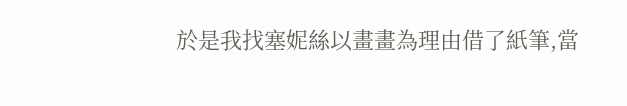於是我找塞妮絲以畫畫為理由借了紙筆,當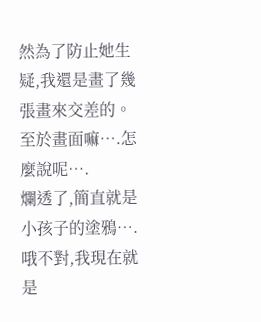然為了防止她生疑,我還是畫了幾張畫來交差的。
至於畫面嘛….怎麼說呢….
爛透了,簡直就是小孩子的塗鴉….哦不對,我現在就是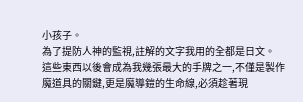小孩子。
為了提防人神的監視,註解的文字我用的全都是日文。
這些東西以後會成為我幾張最大的手牌之一,不僅是製作魔道具的關鍵,更是魔導鎧的生命線,必須趁著現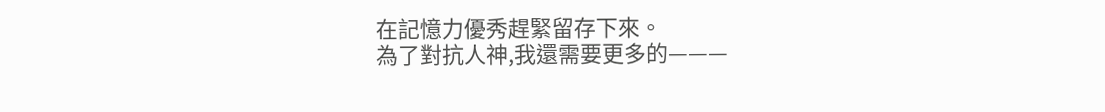在記憶力優秀趕緊留存下來。
為了對抗人神,我還需要更多的———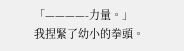「————-力量。」
我捏緊了幼小的拳頭。